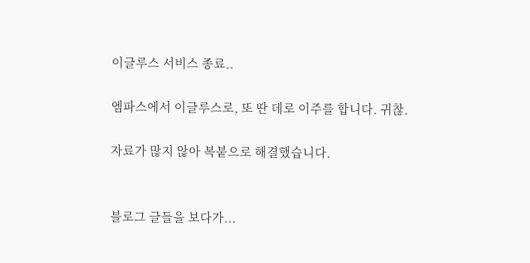이글루스 서비스 종료..

엠파스에서 이글루스로, 또 딴 데로 이주를 합니다. 귀찮.

자료가 많지 않아 복붙으로 해결했습니다.


블로그 글들을 보다가...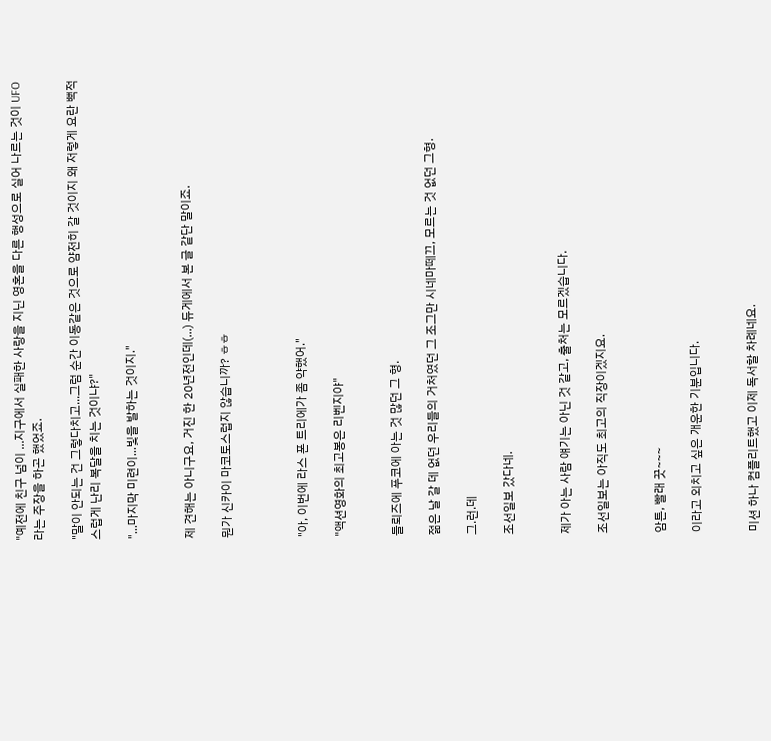"예전에 친구 넘이 ...지구에서 실패한 사랑을 지닌 영혼을 다른 행성으로 실어 나르는 것이 UFO 라는 주장을 하곤 했었죠.

"말이 안되는 건 그렇다치고...그럼 순간 이동같은 것으로 얌전히 갈 것이지 왜 저렇게 요란 뻑적스럽게 난리 복달을 치는 것이냐?"

"...마지막 미련이...빛을 발하는 것이지."


제 견해는 아니구요, 거진 한 20년전인데(...) 듀게에서 본 글 같단 말이죠.

뭔가 신카이 마코토스럽지 않습니까? ㅎㅎ



"아, 이번에 라스 폰 트리에가 좀 약했어."

"액션영화의 최고봉은 리벤지야"


들뢰즈에 푸코에 아는 것 많던 그 형.

젊은 날 갈 데 없던 우리들의 거처였던 그 조그만 시네마떼끄, 모르는 것 없던 그형.

그.런.데

조선일보 갔다네.


제가 아는 사람 얘기는 아닌 것 같고, 출처는 모르겠습니다.

조선일보는 아직도 최고의 직장이겠지요.


암튼, 빨래 끗~~~

이라고 외치고 싶은 개운한 기분입니다.


미션 하나 컴플리트했고 이제 독서할 차례네요.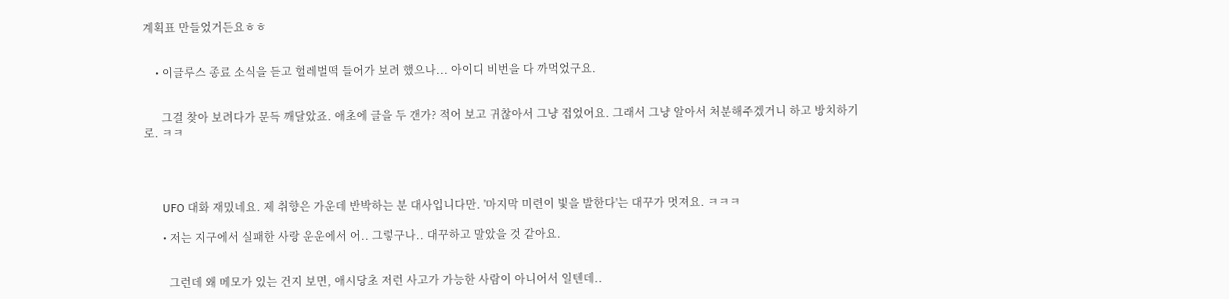계획표 만들었거든요ㅎㅎ


    • 이글루스 종료 소식을 듣고 헐레벌떡 들어가 보려 했으나... 아이디 비번을 다 까먹었구요.


      그걸 찾아 보려다가 문득 깨달았죠. 애초에 글을 두 갠가? 적어 보고 귀찮아서 그냥 접었어요. 그래서 그냥 알아서 처분해주겠거니 하고 방치하기로. ㅋㅋ




      UFO 대화 재밌네요. 제 취향은 가운데 반박하는 분 대사입니다만. '마지막 미련이 빛을 발한다'는 대꾸가 멋져요. ㅋㅋㅋ

      • 저는 지구에서 실패한 사랑 운운에서 어.. 그렇구나.. 대꾸하고 말았을 것 같아요.


        그런데 왜 메모가 있는 건지 보면, 애시당초 저런 사고가 가능한 사람이 아니어서 일텐데..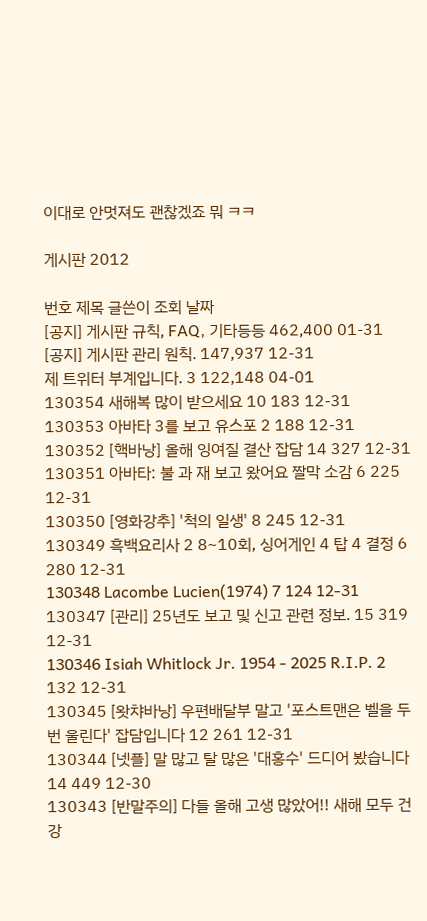이대로 안멋져도 괜찮겠죠 뭐 ㅋㅋ

게시판 2012

번호 제목 글쓴이 조회 날짜
[공지] 게시판 규칙, FAQ, 기타등등 462,400 01-31
[공지] 게시판 관리 원칙. 147,937 12-31
제 트위터 부계입니다. 3 122,148 04-01
130354 새해복 많이 받으세요 10 183 12-31
130353 아바타 3를 보고 유스포 2 188 12-31
130352 [핵바낭] 올해 잉여질 결산 잡담 14 327 12-31
130351 아바타: 불 과 재 보고 왔어요 짤막 소감 6 225 12-31
130350 [영화강추] '척의 일생' 8 245 12-31
130349 흑백요리사 2 8~10회, 싱어게인 4 탑 4 결정 6 280 12-31
130348 Lacombe Lucien(1974) 7 124 12-31
130347 [관리] 25년도 보고 및 신고 관련 정보. 15 319 12-31
130346 Isiah Whitlock Jr. 1954 - 2025 R.I.P. 2 132 12-31
130345 [왓챠바낭] 우편배달부 말고 '포스트맨은 벨을 두번 울린다' 잡담입니다 12 261 12-31
130344 [넷플] 말 많고 탈 많은 '대홍수' 드디어 봤습니다 14 449 12-30
130343 [반말주의] 다들 올해 고생 많았어!! 새해 모두 건강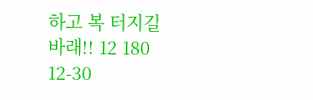하고 복 터지길 바래!! 12 180 12-30